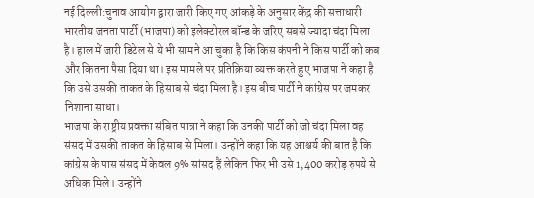नई दिल्ली:चुनाव आयोग द्वारा जारी किए गए आंकड़े के अनुसार केंद्र की सत्ताधारी भारतीय जनता पार्टी (भाजपा) को इलेक्टोरल बॉन्ड के जरिए सबसे ज्यादा चंदा मिला है। हाल में जारी डिटेल से ये भी सामने आ चुका है कि किस कंपनी ने किस पार्टी को कब और कितना पैसा दिया था। इस मामले पर प्रतिक्रिया व्यक्त करते हुए भाजपा ने कहा है कि उसे उसकी ताकत के हिसाब से चंदा मिला है। इस बीच पार्टी ने कांग्रेस पर जमकर निशाना साधा।
भाजपा के राष्ट्रीय प्रवक्ता संबित पात्रा ने कहा कि उनकी पार्टी को जो चंदा मिला वह संसद में उसकी ताकत के हिसाब से मिला। उन्होंने कहा कि यह आश्चर्य की बात है कि कांग्रेस के पास संसद में केवल 9% सांसद हैं लेकिन फिर भी उसे 1,400 करोड़ रुपये से अधिक मिले। उन्होंने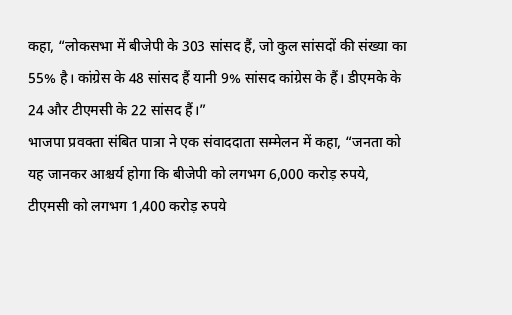कहा, “लोकसभा में बीजेपी के 303 सांसद हैं, जो कुल सांसदों की संख्या का 55% है। कांग्रेस के 48 सांसद हैं यानी 9% सांसद कांग्रेस के हैं। डीएमके के 24 और टीएमसी के 22 सांसद हैं।”
भाजपा प्रवक्ता संबित पात्रा ने एक संवाददाता सम्मेलन में कहा, “जनता को यह जानकर आश्चर्य होगा कि बीजेपी को लगभग 6,000 करोड़ रुपये, टीएमसी को लगभग 1,400 करोड़ रुपये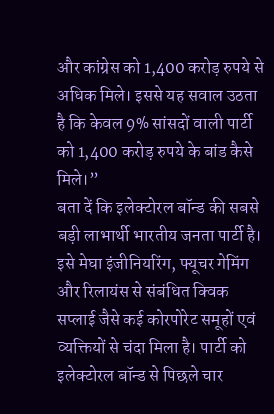और कांग्रेस को 1,400 करोड़ रुपये से अधिक मिले। इससे यह सवाल उठता है कि केवल 9% सांसदों वाली पार्टी को 1,400 करोड़ रुपये के बांड कैसे मिले।”
बता दें कि इलेक्टोरल बॉन्ड की सबसे बड़ी लाभार्थी भारतीय जनता पार्टी है। इसे मेघा इंजीनियरिंग, फ्यूचर गेमिंग और रिलायंस से संबंधित क्विक सप्लाई जैसे कई कोरपोरेट समूहों एवं व्यक्तियों से चंदा मिला है। पार्टी को इलेक्टोरल बॉन्ड से पिछले चार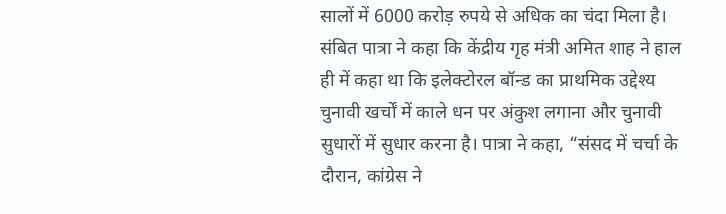सालों में 6000 करोड़ रुपये से अधिक का चंदा मिला है।
संबित पात्रा ने कहा कि केंद्रीय गृह मंत्री अमित शाह ने हाल ही में कहा था कि इलेक्टोरल बॉन्ड का प्राथमिक उद्देश्य चुनावी खर्चों में काले धन पर अंकुश लगाना और चुनावी सुधारों में सुधार करना है। पात्रा ने कहा, “संसद में चर्चा के दौरान, कांग्रेस ने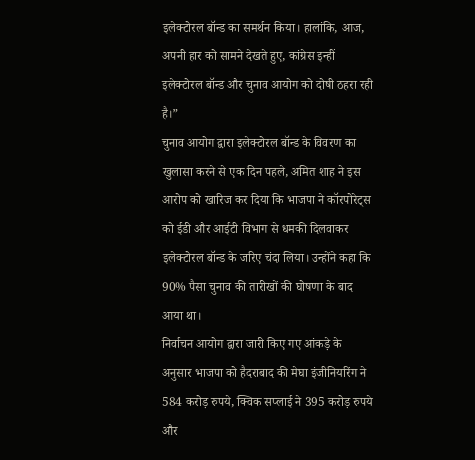इलेक्टोरल बॉन्ड का समर्थन किया। हालांकि, आज, अपनी हार को सामने देखते हुए, कांग्रेस इन्हीं इलेक्टोरल बॉन्ड और चुनाव आयोग को दोषी ठहरा रही है।”
चुनाव आयोग द्वारा इलेक्टोरल बॉन्ड के विवरण का खुलासा करने से एक दिन पहले, अमित शाह ने इस आरोप को खारिज कर दिया कि भाजपा ने कॉरपोरेट्स को ईडी और आईटी विभाग से धमकी दिलवाकर इलेक्टोरल बॉन्ड के जरिए चंदा लिया। उन्होंने कहा कि 90% पैसा चुनाव की तारीखों की घोषणा के बाद आया था।
निर्वाचन आयोग द्वारा जारी किए गए आंकड़े के अनुसार भाजपा को हैदराबाद की मेघा इंजीनियरिंग ने 584 करोड़ रुपये, क्विक सप्लाई ने 395 करोड़ रुपये और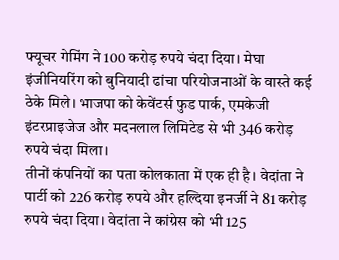फ्यूचर गेमिंग ने 100 करोड़ रुपये चंदा दिया। मेघा इंजीनियरिंग को बुनियादी ढांचा परियोजनाओं के वास्ते कई ठेके मिले। भाजपा को केवेंटर्स फुड पार्क, एमकेजी इंटरप्राइजेज और मदनलाल लिमिटेड से भी 346 करोड़ रुपये चंदा मिला।
तीनों कंपनियों का पता कोलकाता में एक ही है। वेदांता ने पार्टी को 226 करोड़ रुपये और हल्दिया इनर्जी ने 81 करोड़ रुपये चंदा दिया। वेदांता ने कांग्रेस को भी 125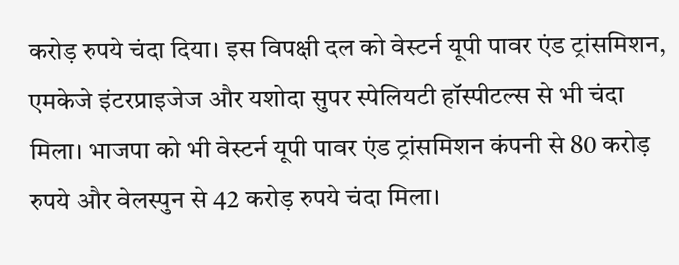करोड़ रुपये चंदा दिया। इस विपक्षी दल को वेस्टर्न यूपी पावर एंड ट्रांसमिशन, एमकेजे इंटरप्राइजेज और यशोदा सुपर स्पेलियटी हॉस्पीटल्स से भी चंदा मिला। भाजपा को भी वेस्टर्न यूपी पावर एंड ट्रांसमिशन कंपनी से 80 करोड़ रुपये और वेलस्पुन से 42 करोड़ रुपये चंदा मिला।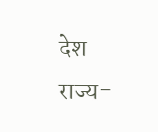देश
राज्य-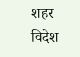शहर
विदेश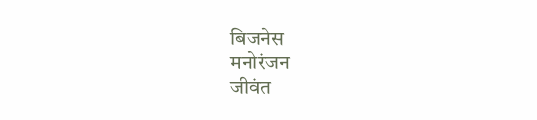बिजनेस
मनोरंजन
जीवंत